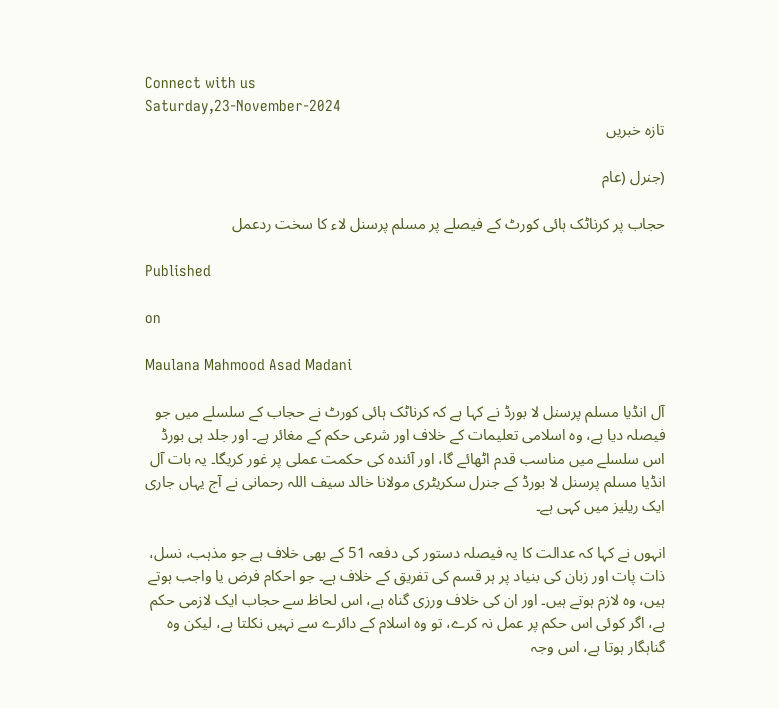Connect with us
Saturday,23-November-2024
تازہ خبریں

(جنرل (عام

حجاب پر کرناٹک ہائی کورٹ کے فیصلے پر مسلم پرسنل لاء کا سخت ردعمل

Published

on

Maulana Mahmood Asad Madani

آل انڈیا مسلم پرسنل لا بورڈ نے کہا ہے کہ کرناٹک ہائی کورٹ نے حجاب کے سلسلے میں جو فیصلہ دیا ہے، وہ اسلامی تعلیمات کے خلاف اور شرعی حکم کے مغائر ہے۔ اور جلد ہی بورڈ اس سلسلے میں مناسب قدم اٹھائے گا، اور آئندہ کی حکمت عملی پر غور کریگا۔ یہ بات آل انڈیا مسلم پرسنل لا بورڈ کے جنرل سکریٹری مولانا خالد سیف اللہ رحمانی نے آج یہاں جاری ایک ریلیز میں کہی ہے۔

انہوں نے کہا کہ عدالت کا یہ فیصلہ دستور کی دفعہ 51 کے بھی خلاف ہے جو مذہب، نسل، ذات پات اور زبان کی بنیاد پر ہر قسم کی تفریق کے خلاف ہے۔ جو احکام فرض یا واجب ہوتے ہیں، وہ لازم ہوتے ہیں۔ اور ان کی خلاف ورزی گناہ ہے، اس لحاظ سے حجاب ایک لازمی حکم ہے، اگر کوئی اس حکم پر عمل نہ کرے، تو وہ اسلام کے دائرے سے نہیں نکلتا ہے، لیکن وہ گناہگار ہوتا ہے، اس وجہ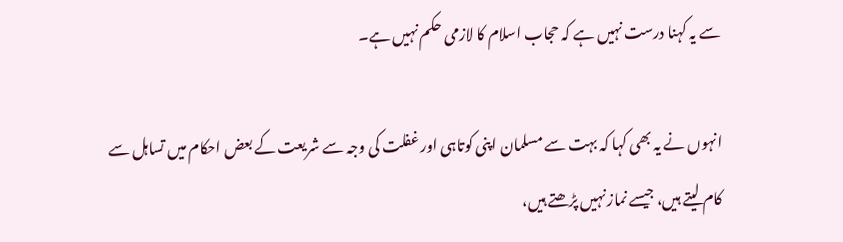سے یہ کہنا درست نہیں ہے کہ حجاب اسلام کا لازمی حکم نہیں ہے۔

انہوں نے یہ بھی کہا کہ بہت سے مسلمان اپنی کوتاہی اور غفلت کی وجہ سے شریعت کے بعض احکام میں تساہل سے کام لیتے ہیں، جیسے نماز نہیں پڑھتے ہیں،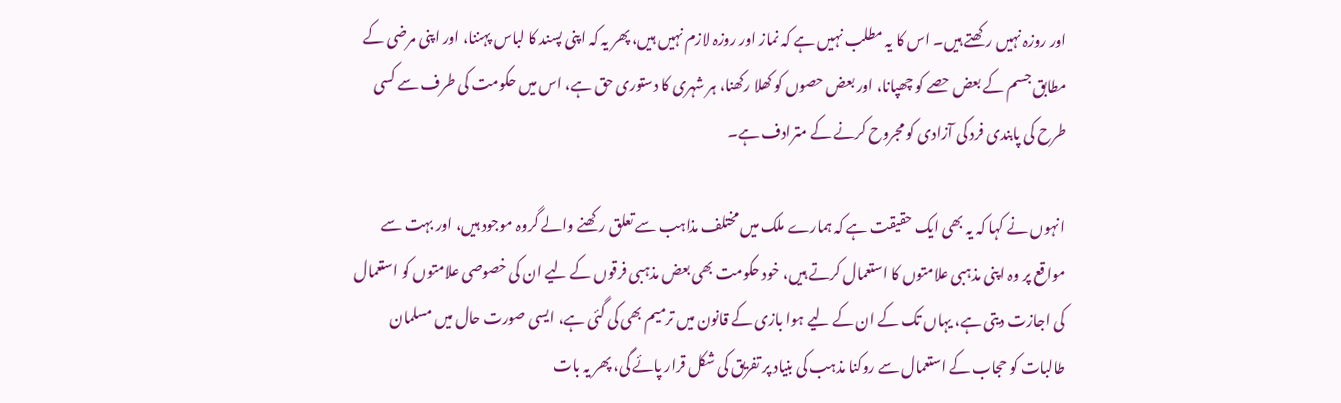اور روزہ نہیں رکھتے ہیں۔ اس کا یہ مطلب نہیں ہے کہ نماز اور روزہ لازم نہیں ہیں، پھر یہ کہ اپنی پسند کا لباس پہننا، اور اپنی مرضی کے مطابق جسم کے بعض حصے کو چھپانا، اور بعض حصوں کو کھلا رکھنا، ہر شہری کا دستوری حق ہے، اس میں حکومت کی طرف سے کسی طرح کی پابندی فرد کی آزادی کو مجروح کرنے کے مترادف ہے۔

انہوں نے کہا کہ یہ بھی ایک حقیقت ہے کہ ہمارے ملک میں مختلف مذاہب سے تعلق رکھنے والے گروہ موجود ہیں، اور بہت سے مواقع پر وہ اپنی مذہبی علامتوں کا استعمال کرتے ہیں، خود حکومت بھی بعض مذہبی فرقوں کے لیے ان کی خصوصی علامتوں کو استعمال کی اجازت دیتی ہے، یہاں تک کے ان کے لیے ہوا بازی کے قانون میں ترمیم بھی کی گئی ہے، ایسی صورت حال میں مسلمان طالبات کو حجاب کے استعمال سے روکنا مذہب کی بنیاد پر تفریق کی شکل قرار پائے گی، پھر یہ بات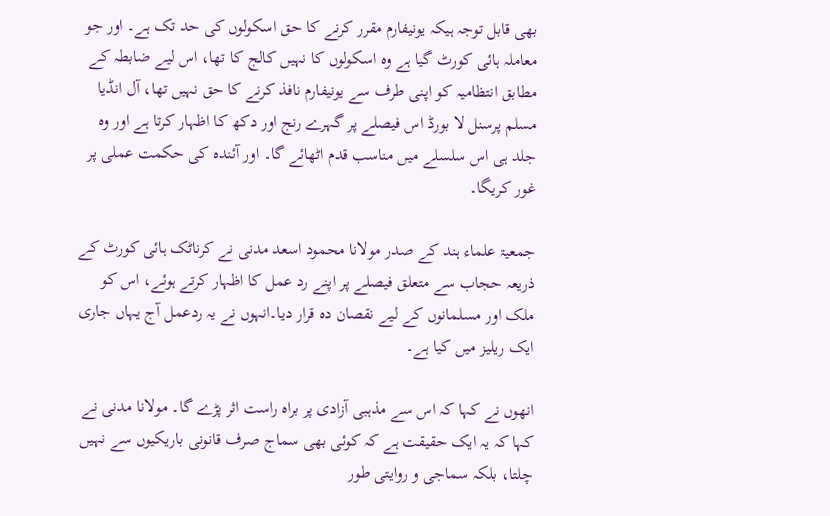بھی قابل توجہ ہیکہ یونیفارم مقرر کرنے کا حق اسکولوں کی حد تک ہے۔ اور جو معاملہ ہائی کورٹ گیا ہے وہ اسکولوں کا نہیں کالج کا تھا، اس لیے ضابطہ کے مطابق انتظامیہ کو اپنی طرف سے یونیفارم نافذ کرنے کا حق نہیں تھا، آل انڈیا مسلم پرسنل لا بورڈ اس فیصلے پر گہرے رنج اور دکھ کا اظہار کرتا ہے اور وہ جلد ہی اس سلسلے میں مناسب قدم اٹھائے گا۔ اور آئندہ کی حکمت عملی پر غور کریگا۔

جمعیۃ علماء ہند کے صدر مولانا محمود اسعد مدنی نے کرناٹک ہائی کورٹ کے ذریعہ حجاب سے متعلق فیصلے پر اپنے رد عمل کا اظہار کرتے ہوئے، اس کو ملک اور مسلمانوں کے لیے نقصان دہ قرار دیا۔انہوں نے یہ ردعمل آج یہاں جاری ایک ریلیز میں کیا ہے۔

انھوں نے کہا کہ اس سے مذہبی آزادی پر براہ راست اثر پڑے گا۔ مولانا مدنی نے کہا کہ یہ ایک حقیقت ہے کہ کوئی بھی سماج صرف قانونی باریکیوں سے نہیں چلتا، بلکہ سماجی و روایتی طور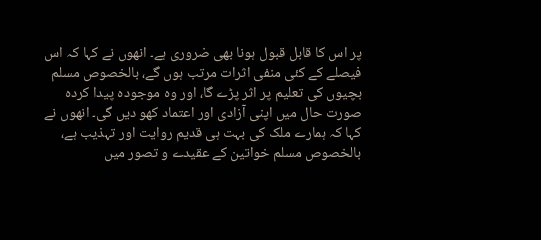پر اس کا قابل قبول ہونا بھی ضروری ہے۔ انھوں نے کہا کہ اس فیصلے کے کئی منفی اثرات مرتب ہوں گے، بالخصوص مسلم بچیوں کی تعلیم پر اثر پڑے گا، اور وہ موجودہ پیدا کردہ صورت حال میں اپنی آزادی اور اعتماد کھو دیں گی۔ انھوں نے کہا کہ ہمارے ملک کی بہت ہی قدیم روایت اور تہذیب ہے، بالخصوص مسلم خواتین کے عقیدے و تصور میں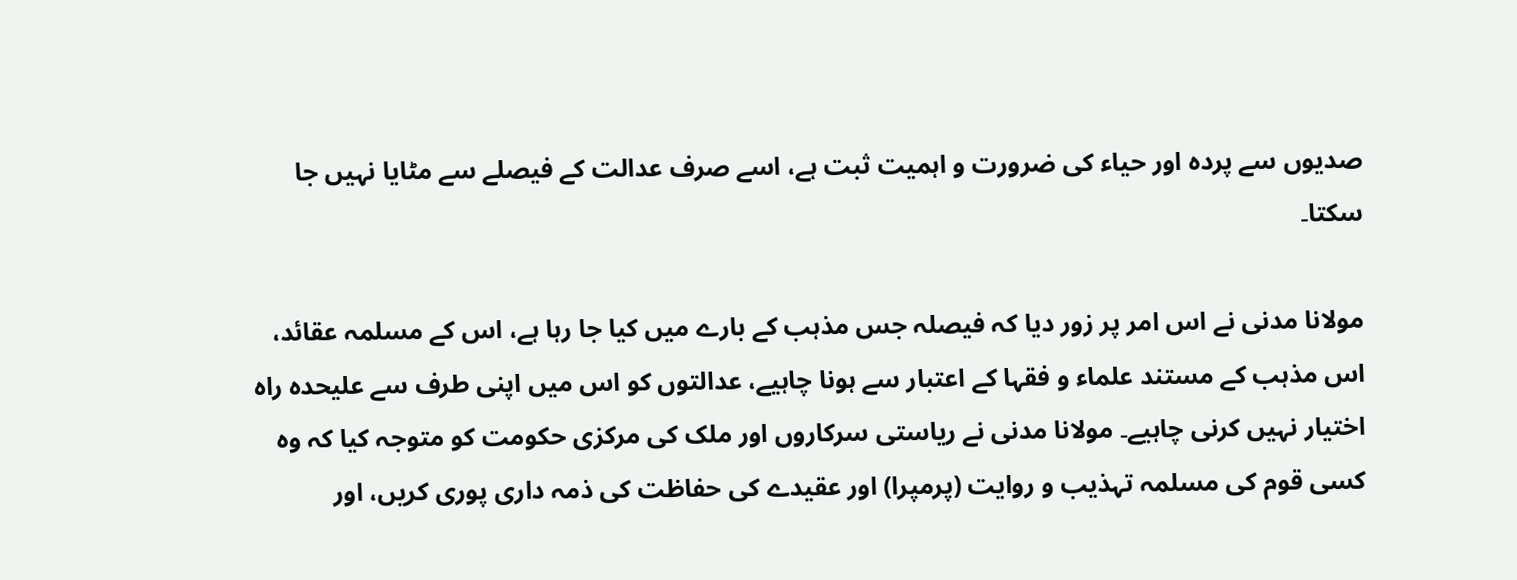صدیوں سے پردہ اور حیاء کی ضرورت و اہمیت ثبت ہے، اسے صرف عدالت کے فیصلے سے مٹایا نہیں جا سکتا۔

مولانا مدنی نے اس امر پر زور دیا کہ فیصلہ جس مذہب کے بارے میں کیا جا رہا ہے، اس کے مسلمہ عقائد، اس مذہب کے مستند علماء و فقہا کے اعتبار سے ہونا چاہیے، عدالتوں کو اس میں اپنی طرف سے علیحدہ راہ اختیار نہیں کرنی چاہیے۔ مولانا مدنی نے ریاستی سرکاروں اور ملک کی مرکزی حکومت کو متوجہ کیا کہ وہ کسی قوم کی مسلمہ تہذیب و روایت (پرمپرا) اور عقیدے کی حفاظت کی ذمہ داری پوری کریں، اور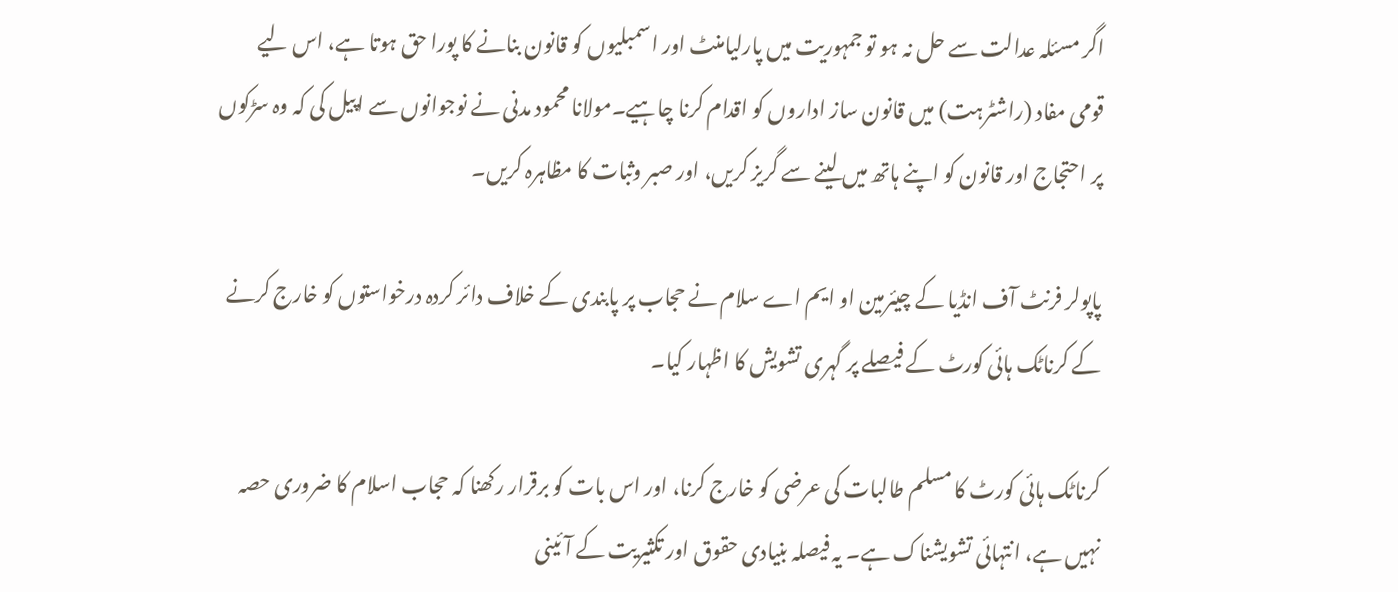اگر مسئلہ عدالت سے حل نہ ہو تو جمہوریت میں پارلیامنٹ اور اسمبلیوں کو قانون بنانے کا پورا حق ہوتا ہے، اس لیے قومی مفاد (راشٹرہت) میں قانون ساز اداروں کو اقدام کرنا چاہیے۔مولانا محمود مدنی نے نوجوانوں سے اپیل کی کہ وہ سڑکوں پر احتجاج اور قانون کو اپنے ہاتھ میں لینے سے گریز کریں، اور صبر وثبات کا مظاہرہ کریں۔

پاپولر فرنٹ آف انڈیا کے چیئرمین او ایم اے سلام نے حجاب پر پابندی کے خلاف دائر کردہ درخواستوں کو خارج کرنے کے کرناٹک ہائی کورٹ کے فیصلے پر گہری تشویش کا اظہار کیا۔

کرناٹک ہائی کورٹ کا مسلم طالبات کی عرضی کو خارج کرنا، اور اس بات کو برقرار رکھنا کہ حجاب اسلام کا ضروری حصہ نہیں ہے، انتہائی تشویشناک ہے۔ یہ فیصلہ بنیادی حقوق اور تکثیریت کے آئینی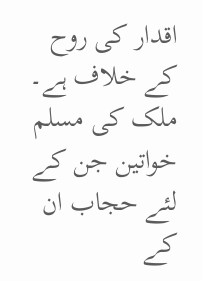اقدار کی روح کے خلاف ہے۔ ملک کی مسلم خواتین جن کے لئے حجاب ان کے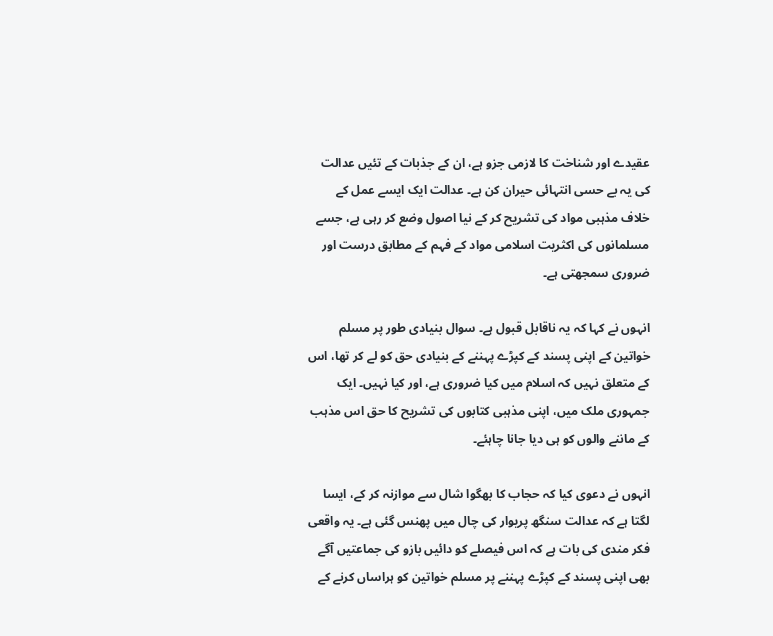عقیدے اور شناخت کا لازمی جزو ہے، ان کے جذبات کے تئیں عدالت کی یہ بے حسی انتہائی حیران کن ہے۔ عدالت ایک ایسے عمل کے خلاف مذہبی مواد کی تشریح کر کے نیا اصول وضع کر رہی ہے، جسے مسلمانوں کی اکثریت اسلامی مواد کے فہم کے مطابق درست اور ضروری سمجھتی ہے۔

انہوں نے کہا کہ یہ ناقابل قبول ہے۔ سوال بنیادی طور پر مسلم خواتین کے اپنی پسند کے کپڑے پہننے کے بنیادی حق کو لے کر تھا، اس کے متعلق نہیں کہ اسلام میں کیا ضروری ہے، اور کیا نہیں۔ ایک جمہوری ملک میں، اپنی مذہبی کتابوں کی تشریح کا حق اس مذہب کے ماننے والوں کو ہی دیا جانا چاہئے۔

انہوں نے دعوی کیا کہ حجاب کا بھگوا شال سے موازنہ کر کے، ایسا لگتا ہے کہ عدالت سنگھ پریوار کی چال میں پھنس گئی ہے۔ یہ واقعی فکر مندی کی بات ہے کہ اس فیصلے کو دائیں بازو کی جماعتیں آگے بھی اپنی پسند کے کپڑے پہننے پر مسلم خواتین کو ہراساں کرنے کے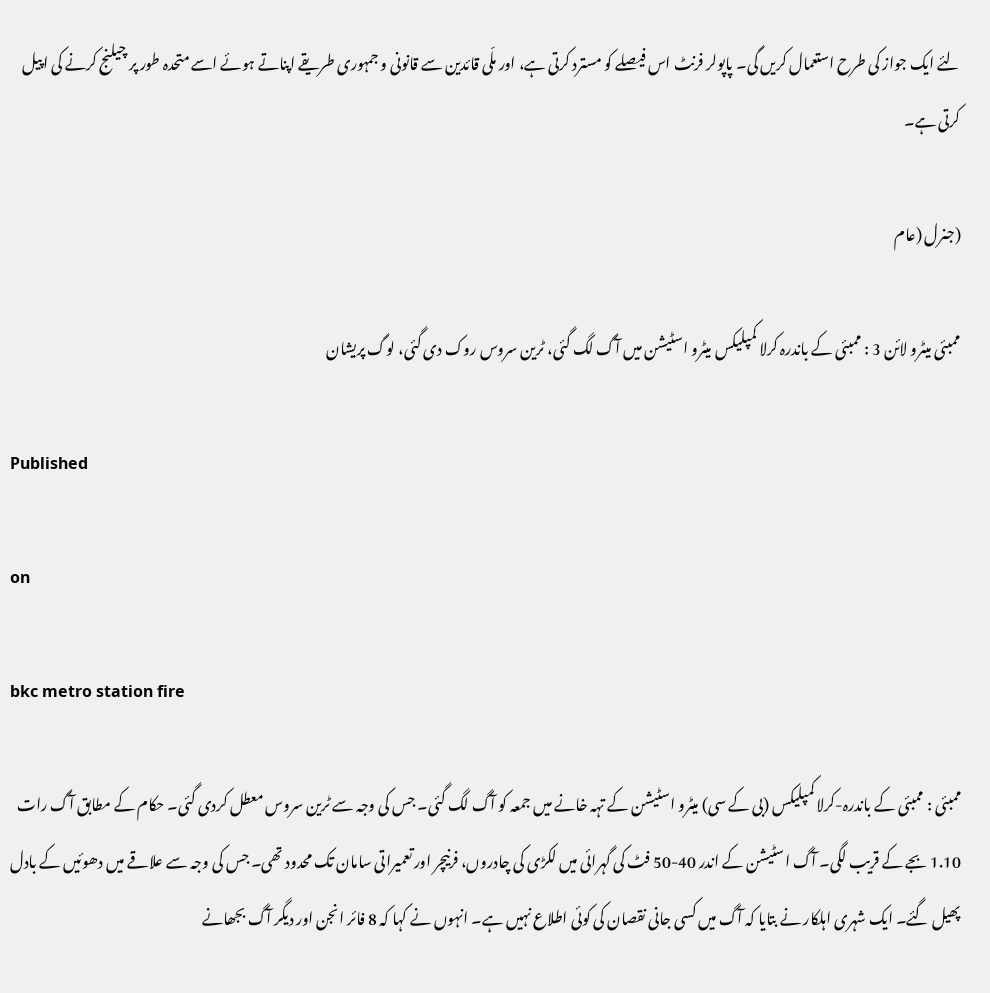لئے ایک جواز کی طرح استعمال کریں گی۔ پاپولر فرنٹ اس فیصلے کو مسترد کرتی ہے، اور ملّی قائدین سے قانونی و جمہوری طریقے اپناتے ہوئے اسے متحدہ طور پر چیلنج کرنے کی اپیل کرتی ہے۔

(جنرل (عام

ممبئی میٹرو لائن 3 : ممبئی کے باندرہ کرلا کمپلیکس میٹرو اسٹیشن میں آگ لگ گئی، ٹرین سروس روک دی گئی، لوگ پریشان

Published

on

bkc metro station fire

ممبئی : ممبئی کے باندرہ-کرلا کمپلیکس (بی کے سی) میٹرو اسٹیشن کے تہہ خانے میں جمعہ کو آگ لگ گئی۔ جس کی وجہ سے ٹرین سروس معطل کردی گئی۔ حکام کے مطابق آگ رات 1.10 بجے کے قریب لگی۔ آگ اسٹیشن کے اندر 40-50 فٹ کی گہرائی میں لکڑی کی چادروں، فرنیچر اور تعمیراتی سامان تک محدود تھی۔ جس کی وجہ سے علاقے میں دھوئیں کے بادل پھیل گئے۔ ایک شہری اہلکار نے بتایا کہ آگ میں کسی جانی نقصان کی کوئی اطلاع نہیں ہے۔ انہوں نے کہا کہ 8 فائر انجن اور دیگر آگ بجھانے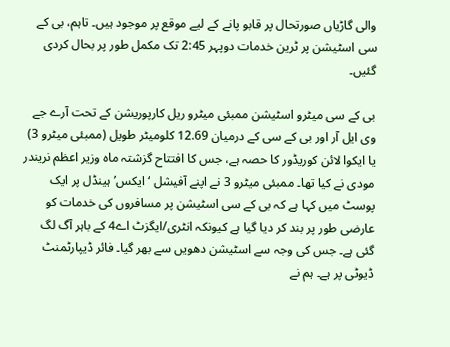والی گاڑیاں صورتحال پر قابو پانے کے لیے موقع پر موجود ہیں۔ تاہم، بی کے سی اسٹیشن پر ٹرین خدمات دوپہر 2:45 تک مکمل طور پر بحال کردی گئیں۔

بی کے سی میٹرو اسٹیشن ممبئی میٹرو ریل کارپوریشن کے تحت آرے جے وی ایل آر اور بی کے سی کے درمیان 12.69 کلومیٹر طویل (ممبئی میٹرو 3) یا ایکوا لائن کوریڈور کا حصہ ہے، جس کا افتتاح گزشتہ ماہ وزیر اعظم نریندر مودی نے کیا تھا۔ ممبئی میٹرو 3 نے اپنے آفیشل ‘ایکس’ ہینڈل پر ایک پوسٹ میں کہا ہے کہ بی کے سی اسٹیشن پر مسافروں کی خدمات کو عارضی طور پر بند کر دیا گیا ہے کیونکہ انٹری/ایگزٹ اے4 کے باہر آگ لگ گئی ہے۔ جس کی وجہ سے اسٹیشن دھویں سے بھر گیا۔ فائر ڈیپارٹمنٹ ڈیوٹی پر ہے۔ ہم نے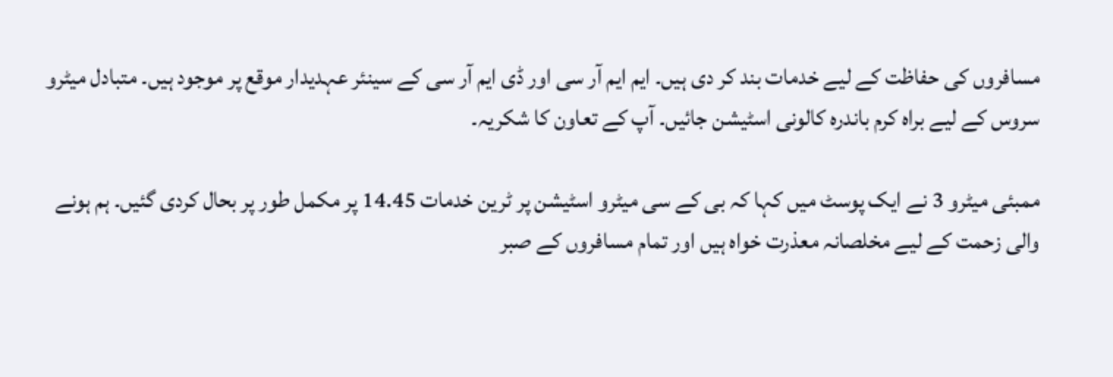مسافروں کی حفاظت کے لیے خدمات بند کر دی ہیں۔ ایم ایم آر سی اور ڈی ایم آر سی کے سینئر عہدیدار موقع پر موجود ہیں۔ متبادل میٹرو سروس کے لیے براہ کرم باندرہ کالونی اسٹیشن جائیں۔ آپ کے تعاون کا شکریہ۔

ممبئی میٹرو 3 نے ایک پوسٹ میں کہا کہ بی کے سی میٹرو اسٹیشن پر ٹرین خدمات 14.45 پر مکمل طور پر بحال کردی گئیں۔ ہم ہونے والی زحمت کے لیے مخلصانہ معذرت خواہ ہیں اور تمام مسافروں کے صبر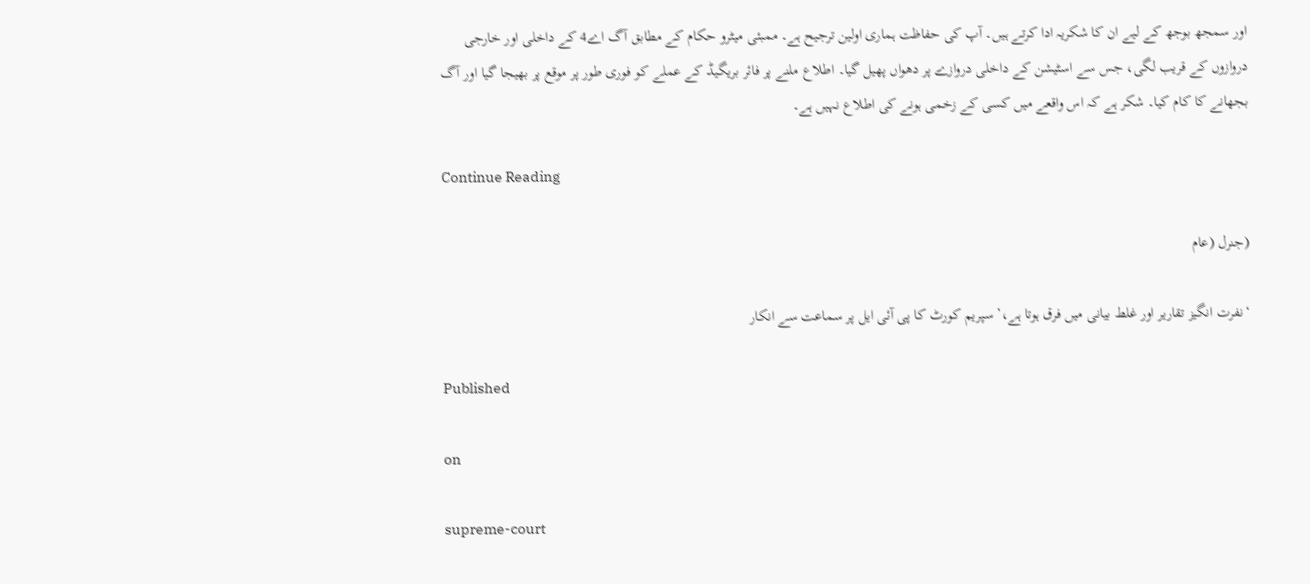اور سمجھ بوجھ کے لیے ان کا شکریہ ادا کرتے ہیں۔ آپ کی حفاظت ہماری اولین ترجیح ہے۔ ممبئی میٹرو حکام کے مطابق آگ اے4 کے داخلی اور خارجی دروازوں کے قریب لگی، جس سے اسٹیشن کے داخلی دروازے پر دھواں پھیل گیا۔ اطلاع ملنے پر فائر بریگیڈ کے عملے کو فوری طور پر موقع پر بھیجا گیا اور آگ بجھانے کا کام کیا۔ شکر ہے کہ اس واقعے میں کسی کے زخمی ہونے کی اطلاع نہیں ہے۔

Continue Reading

(جنرل (عام

‘نفرت انگیز تقاریر اور غلط بیانی میں فرق ہوتا ہے،’ سپریم کورٹ کا پی آئی ایل پر سماعت سے انکار

Published

on

supreme-court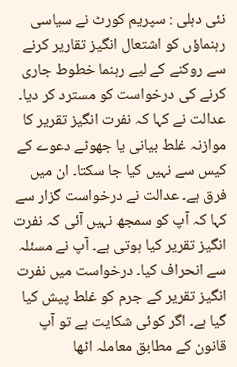نئی دہلی : سپریم کورٹ نے سیاسی رہنماؤں کو اشتعال انگیز تقاریر کرنے سے روکنے کے لیے رہنما خطوط جاری کرنے کی درخواست کو مسترد کر دیا۔ عدالت نے کہا کہ نفرت انگیز تقریر کا موازنہ غلط بیانی یا جھوٹے دعوے کے کیس سے نہیں کیا جا سکتا۔ ان میں فرق ہے۔ عدالت نے درخواست گزار سے کہا کہ آپ کو سمجھ نہیں آئی کہ نفرت انگیز تقریر کیا ہوتی ہے۔ آپ نے مسئلہ سے انحراف کیا۔ درخواست میں نفرت انگیز تقریر کے جرم کو غلط پیش کیا گیا ہے۔ اگر کوئی شکایت ہے تو آپ قانون کے مطابق معاملہ اٹھا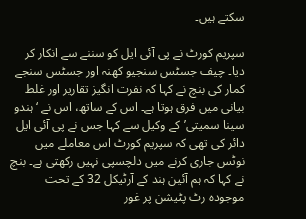سکتے ہیں۔

سپریم کورٹ نے پی آئی ایل کو سننے سے انکار کر دیا۔ چیف جسٹس سنجیو کھنہ اور جسٹس سنجے کمار کی بنچ نے کہا کہ نفرت انگیز تقاریر اور غلط بیانی میں فرق ہوتا ہے۔ اس کے ساتھ، اس نے ‘ہندو سینا سمیتی’ کے وکیل سے کہا جس نے پی آئی ایل دائر کی تھی کہ سپریم کورٹ اس معاملے میں نوٹس جاری کرنے میں دلچسپی نہیں رکھتی ہے۔ بنچ نے کہا کہ ہم آئین ہند کے آرٹیکل 32 کے تحت موجودہ رٹ پٹیشن پر غور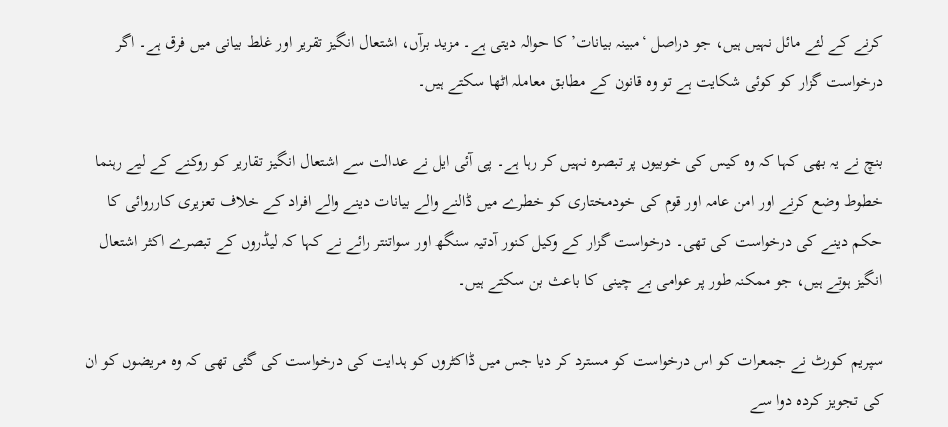کرنے کے لئے مائل نہیں ہیں، جو دراصل ‘مبینہ بیانات’ کا حوالہ دیتی ہے۔ مزید برآں، اشتعال انگیز تقریر اور غلط بیانی میں فرق ہے۔ اگر درخواست گزار کو کوئی شکایت ہے تو وہ قانون کے مطابق معاملہ اٹھا سکتے ہیں۔

بنچ نے یہ بھی کہا کہ وہ کیس کی خوبیوں پر تبصرہ نہیں کر رہا ہے۔ پی آئی ایل نے عدالت سے اشتعال انگیز تقاریر کو روکنے کے لیے رہنما خطوط وضع کرنے اور امن عامہ اور قوم کی خودمختاری کو خطرے میں ڈالنے والے بیانات دینے والے افراد کے خلاف تعزیری کارروائی کا حکم دینے کی درخواست کی تھی۔ درخواست گزار کے وکیل کنور آدتیہ سنگھ اور سواتنتر رائے نے کہا کہ لیڈروں کے تبصرے اکثر اشتعال انگیز ہوتے ہیں، جو ممکنہ طور پر عوامی بے چینی کا باعث بن سکتے ہیں۔

سپریم کورٹ نے جمعرات کو اس درخواست کو مسترد کر دیا جس میں ڈاکٹروں کو ہدایت کی درخواست کی گئی تھی کہ وہ مریضوں کو ان کی تجویز کردہ دوا سے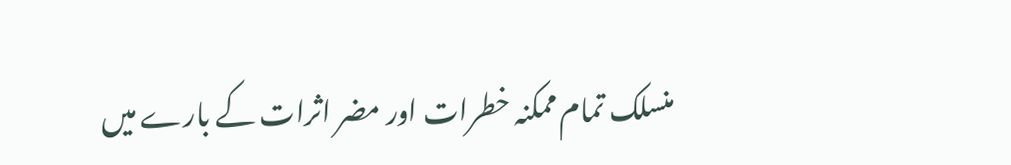منسلک تمام ممکنہ خطرات اور مضر اثرات کے بارے میں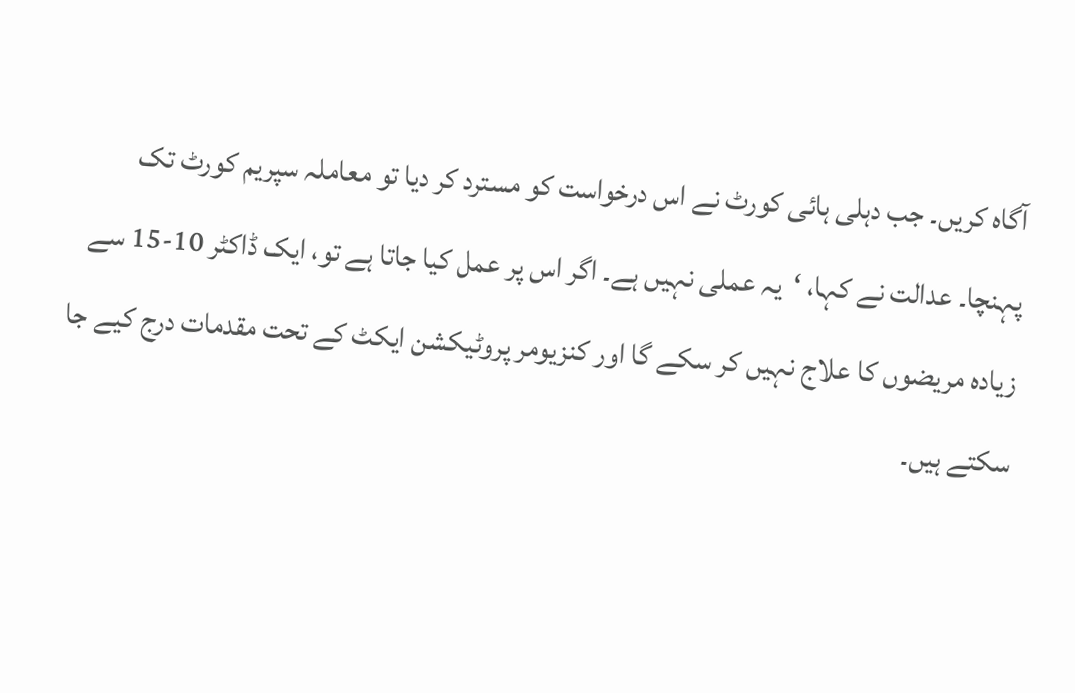آگاہ کریں۔ جب دہلی ہائی کورٹ نے اس درخواست کو مسترد کر دیا تو معاملہ سپریم کورٹ تک پہنچا۔ عدالت نے کہا، ‘یہ عملی نہیں ہے۔ اگر اس پر عمل کیا جاتا ہے تو، ایک ڈاکٹر 10-15 سے زیادہ مریضوں کا علاج نہیں کر سکے گا اور کنزیومر پروٹیکشن ایکٹ کے تحت مقدمات درج کیے جا سکتے ہیں۔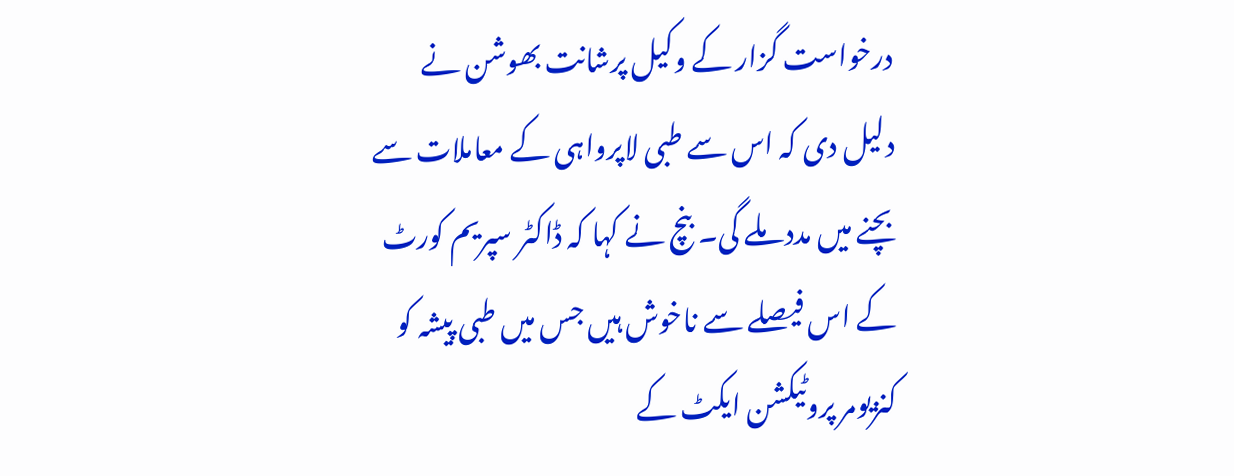درخواست گزار کے وکیل پرشانت بھوشن نے دلیل دی کہ اس سے طبی لاپرواہی کے معاملات سے بچنے میں مدد ملے گی۔ بنچ نے کہا کہ ڈاکٹر سپریم کورٹ کے اس فیصلے سے ناخوش ہیں جس میں طبی پیشہ کو کنزیومر پروٹیکشن ایکٹ کے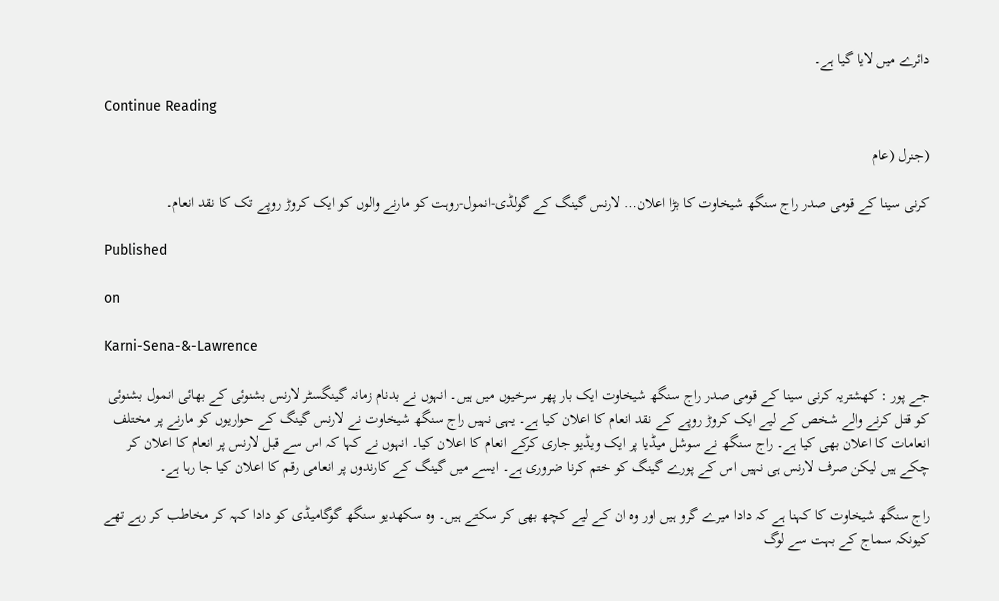دائرے میں لایا گیا ہے۔

Continue Reading

(جنرل (عام

کرنی سینا کے قومی صدر راج سنگھ شیخاوت کا بڑا اعلان… لارنس گینگ کے گولڈی-انمول-روہت کو مارنے والوں کو ایک کروڑ روپے تک کا نقد انعام۔

Published

on

Karni-Sena-&-Lawrence

جے پور : کھشتریہ کرنی سینا کے قومی صدر راج سنگھ شیخاوت ایک بار پھر سرخیوں میں ہیں۔ انہوں نے بدنام زمانہ گینگسٹر لارنس بشنوئی کے بھائی انمول بشنوئی کو قتل کرنے والے شخص کے لیے ایک کروڑ روپے کے نقد انعام کا اعلان کیا ہے۔ یہی نہیں راج سنگھ شیخاوت نے لارنس گینگ کے حواریوں کو مارنے پر مختلف انعامات کا اعلان بھی کیا ہے۔ راج سنگھ نے سوشل میڈیا پر ایک ویڈیو جاری کرکے انعام کا اعلان کیا۔ انہوں نے کہا کہ اس سے قبل لارنس پر انعام کا اعلان کر چکے ہیں لیکن صرف لارنس ہی نہیں اس کے پورے گینگ کو ختم کرنا ضروری ہے۔ ایسے میں گینگ کے کارندوں پر انعامی رقم کا اعلان کیا جا رہا ہے۔

راج سنگھ شیخاوت کا کہنا ہے کہ دادا میرے گرو ہیں اور وہ ان کے لیے کچھ بھی کر سکتے ہیں۔ وہ سکھدیو سنگھ گوگامیڈی کو دادا کہہ کر مخاطب کر رہے تھے کیونکہ سماج کے بہت سے لوگ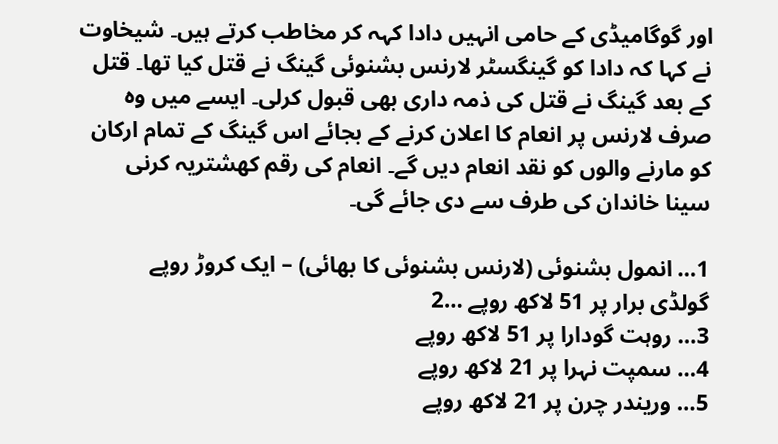اور گوگامیڈی کے حامی انہیں دادا کہہ کر مخاطب کرتے ہیں۔ شیخاوت نے کہا کہ دادا کو گینگسٹر لارنس بشنوئی گینگ نے قتل کیا تھا۔ قتل کے بعد گینگ نے قتل کی ذمہ داری بھی قبول کرلی۔ ایسے میں وہ صرف لارنس پر انعام کا اعلان کرنے کے بجائے اس گینگ کے تمام ارکان کو مارنے والوں کو نقد انعام دیں گے۔ انعام کی رقم کھشتریہ کرنی سینا خاندان کی طرف سے دی جائے گی۔

1… انمول بشنوئی (لارنس بشنوئی کا بھائی) – ایک کروڑ روپے
گولڈی برار پر 51 لاکھ روپے …2
3… روہت گودارا پر 51 لاکھ روپے
4… سمپت نہرا پر 21 لاکھ روپے
5… وریندر چرن پر 21 لاکھ روپے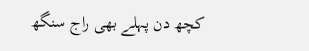کچھ دن پہلے بھی راج سنگھ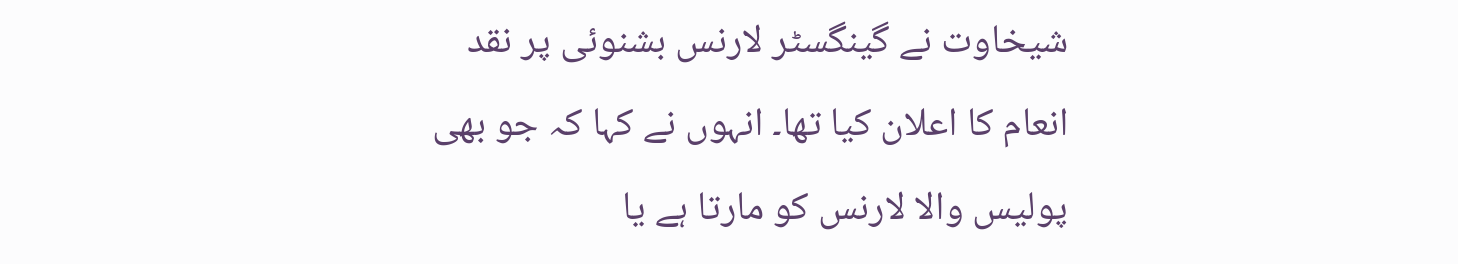شیخاوت نے گینگسٹر لارنس بشنوئی پر نقد انعام کا اعلان کیا تھا۔ انہوں نے کہا کہ جو بھی پولیس والا لارنس کو مارتا ہے یا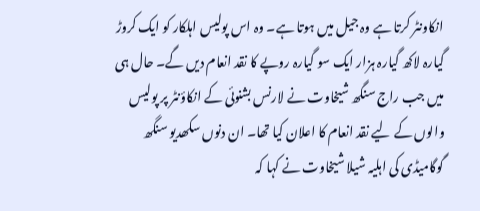انکاونٹر کرتا ہے وہ جیل میں ہوتا ہے۔ وہ اس پولیس اہلکار کو ایک کروڑ گیارہ لاکھ گیارہ ہزار ایک سو گیارہ روپے کا نقد انعام دیں گے۔ حال ہی میں جب راج سنگھ شیخاوت نے لارنس بشنوئی کے انکاؤنٹر پر پولیس والوں کے لیے نقد انعام کا اعلان کیا تھا۔ ان دنوں سکھدیو سنگھ گوگامیڈی کی اہلیہ شیلا شیخاوت نے کہا کہ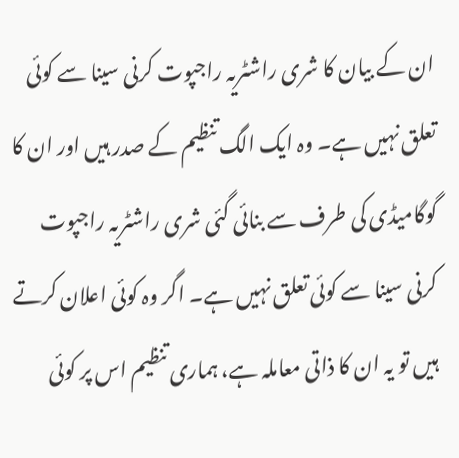ان کے بیان کا شری راشٹریہ راجپوت کرنی سینا سے کوئی تعلق نہیں ہے۔ وہ ایک الگ تنظیم کے صدر ہیں اور ان کا گوگامیڈی کی طرف سے بنائی گئی شری راشٹریہ راجپوت کرنی سینا سے کوئی تعلق نہیں ہے۔ اگر وہ کوئی اعلان کرتے ہیں تو یہ ان کا ذاتی معاملہ ہے، ہماری تنظیم اس پر کوئی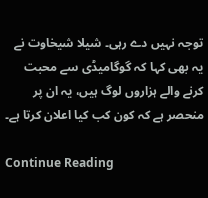توجہ نہیں دے رہی۔ شیلا شیخاوت نے یہ بھی کہا کہ گوگامیڈی سے محبت کرنے والے ہزاروں لوگ ہیں، یہ ان پر منحصر ہے کہ کون کب کیا اعلان کرتا ہے۔

Continue Reading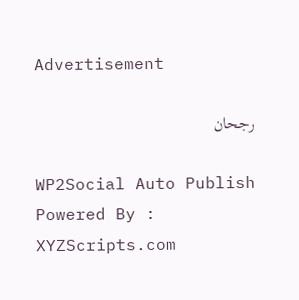Advertisement

رجحان

WP2Social Auto Publish Powered By : XYZScripts.com